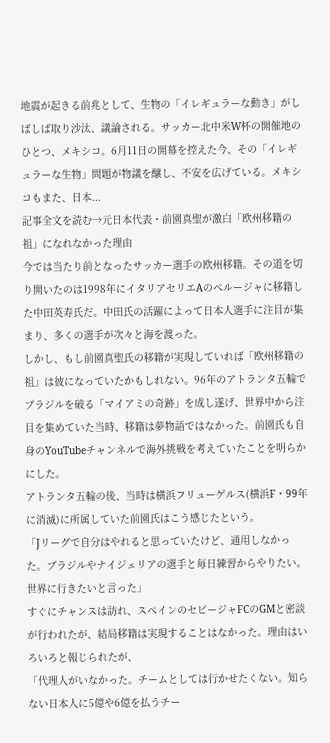地震が起きる前兆として、生物の「イレギュラーな動き」がしばしば取り沙汰、議論される。サッカー北中米W杯の開催地のひとつ、メキシコ。6月11日の開幕を控えた今、その「イレギュラーな生物」問題が物議を醸し、不安を広げている。メキシコもまた、日本...
記事全文を読む→元日本代表・前園真聖が激白「欧州移籍の祖」になれなかった理由
今では当たり前となったサッカー選手の欧州移籍。その道を切り開いたのは1998年にイタリアセリエAのペルージャに移籍した中田英寿氏だ。中田氏の活躍によって日本人選手に注目が集まり、多くの選手が次々と海を渡った。
しかし、もし前園真聖氏の移籍が実現していれば「欧州移籍の祖」は彼になっていたかもしれない。96年のアトランタ五輪でブラジルを破る「マイアミの奇跡」を成し遂げ、世界中から注目を集めていた当時、移籍は夢物語ではなかった。前園氏も自身のYouTubeチャンネルで海外挑戦を考えていたことを明らかにした。
アトランタ五輪の後、当時は横浜フリューゲルス(横浜F・99年に消滅)に所属していた前園氏はこう感じたという。
「Jリーグで自分はやれると思っていたけど、通用しなかった。ブラジルやナイジェリアの選手と毎日練習からやりたい。世界に行きたいと言った」
すぐにチャンスは訪れ、スペインのセビージャFCのGMと密談が行われたが、結局移籍は実現することはなかった。理由はいろいろと報じられたが、
「代理人がいなかった。チームとしては行かせたくない。知らない日本人に5億や6億を払うチー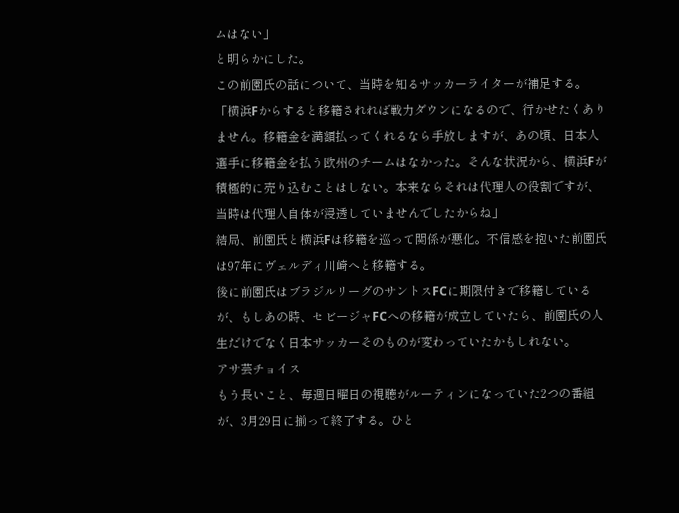ムはない」
と明らかにした。
この前園氏の話について、当時を知るサッカーライターが補足する。
「横浜Fからすると移籍されれば戦力ダウンになるので、行かせたくありません。移籍金を満額払ってくれるなら手放しますが、あの頃、日本人選手に移籍金を払う欧州のチームはなかった。そんな状況から、横浜Fが積極的に売り込むことはしない。本来ならそれは代理人の役割ですが、当時は代理人自体が浸透していませんでしたからね」
結局、前園氏と横浜Fは移籍を巡って関係が悪化。不信感を抱いた前園氏は97年にヴェルディ川崎へと移籍する。
後に前園氏はブラジルリーグのサントスFCに期限付きで移籍しているが、もしあの時、セビージャFCへの移籍が成立していたら、前園氏の人生だけでなく日本サッカーそのものが変わっていたかもしれない。
アサ芸チョイス
もう長いこと、毎週日曜日の視聴がルーティンになっていた2つの番組が、3月29日に揃って終了する。ひと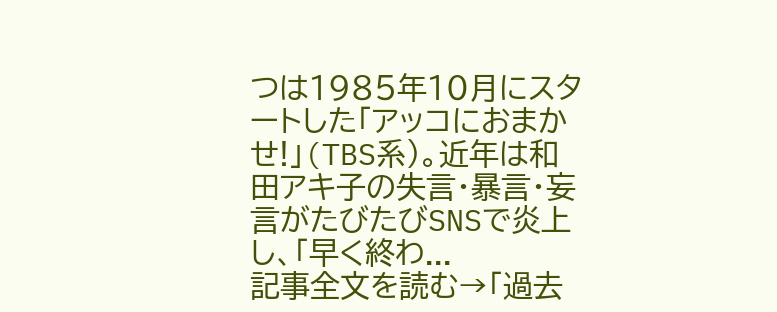つは1985年10月にスタートした「アッコにおまかせ!」(TBS系)。近年は和田アキ子の失言・暴言・妄言がたびたびSNSで炎上し、「早く終わ...
記事全文を読む→「過去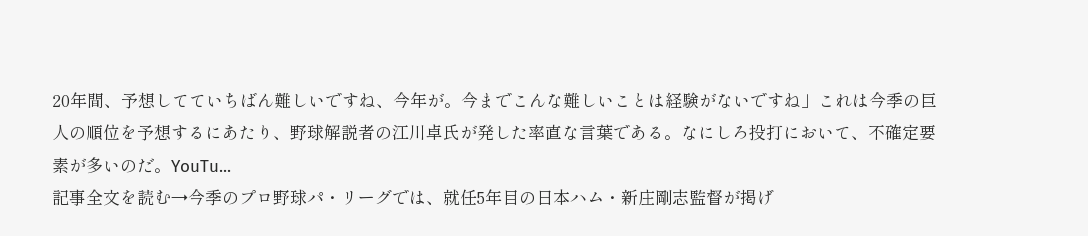20年間、予想してていちばん難しいですね、今年が。今までこんな難しいことは経験がないですね」これは今季の巨人の順位を予想するにあたり、野球解説者の江川卓氏が発した率直な言葉である。なにしろ投打において、不確定要素が多いのだ。YouTu...
記事全文を読む→今季のプロ野球パ・リーグでは、就任5年目の日本ハム・新庄剛志監督が掲げ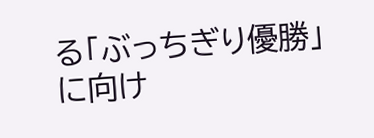る「ぶっちぎり優勝」に向け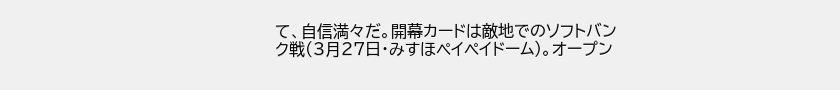て、自信満々だ。開幕カードは敵地でのソフトバンク戦(3月27日・みすほペイペイドーム)。オープン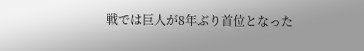戦では巨人が8年ぶり首位となった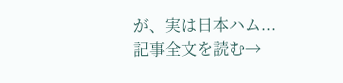が、実は日本ハム...
記事全文を読む→